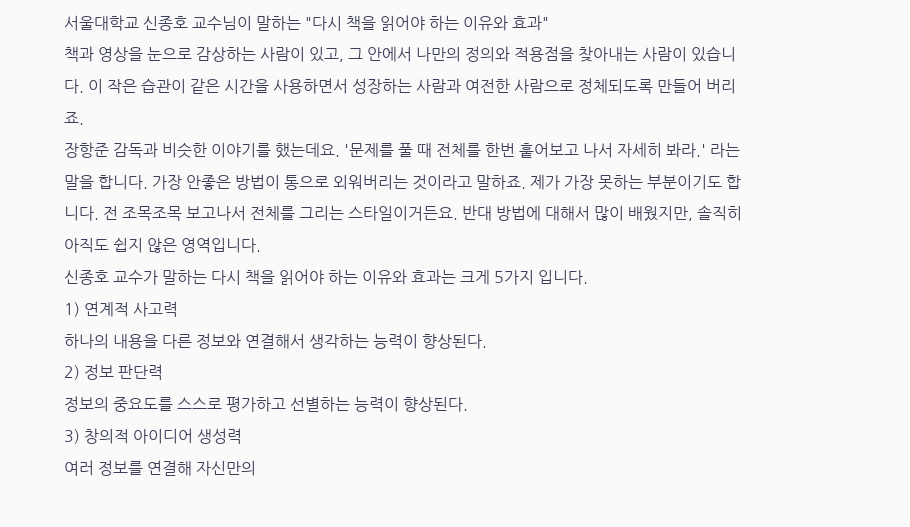서울대학교 신종호 교수님이 말하는 "다시 책을 읽어야 하는 이유와 효과"
책과 영상을 눈으로 감상하는 사람이 있고, 그 안에서 나만의 정의와 적용점을 찾아내는 사람이 있습니다. 이 작은 습관이 같은 시간을 사용하면서 성장하는 사람과 여전한 사람으로 정체되도록 만들어 버리죠.
장항준 감독과 비슷한 이야기를 했는데요. '문제를 풀 때 전체를 한번 훝어보고 나서 자세히 봐라.' 라는 말을 합니다. 가장 안좋은 방법이 통으로 외워버리는 것이라고 말하죠. 제가 가장 못하는 부분이기도 합니다. 전 조목조목 보고나서 전체를 그리는 스타일이거든요. 반대 방법에 대해서 많이 배웠지만, 솔직히 아직도 쉽지 않은 영역입니다.
신종호 교수가 말하는 다시 책을 읽어야 하는 이유와 효과는 크게 5가지 입니다.
1) 연계적 사고력
하나의 내용을 다른 정보와 연결해서 생각하는 능력이 향상된다.
2) 정보 판단력
정보의 중요도를 스스로 평가하고 선별하는 능력이 향상된다.
3) 창의적 아이디어 생성력
여러 정보를 연결해 자신만의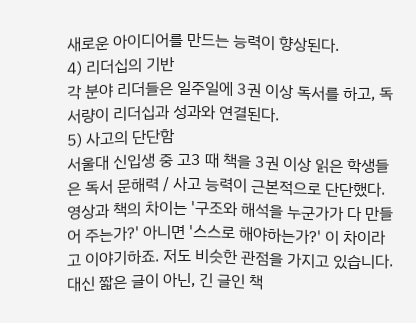새로운 아이디어를 만드는 능력이 향상된다.
4) 리더십의 기반
각 분야 리더들은 일주일에 3권 이상 독서를 하고, 독서량이 리더십과 성과와 연결된다.
5) 사고의 단단함
서울대 신입생 중 고3 때 책을 3권 이상 읽은 학생들은 독서 문해력 / 사고 능력이 근본적으로 단단했다.
영상과 책의 차이는 '구조와 해석을 누군가가 다 만들어 주는가?' 아니면 '스스로 해야하는가?' 이 차이라고 이야기하죠. 저도 비슷한 관점을 가지고 있습니다. 대신 짧은 글이 아닌, 긴 글인 책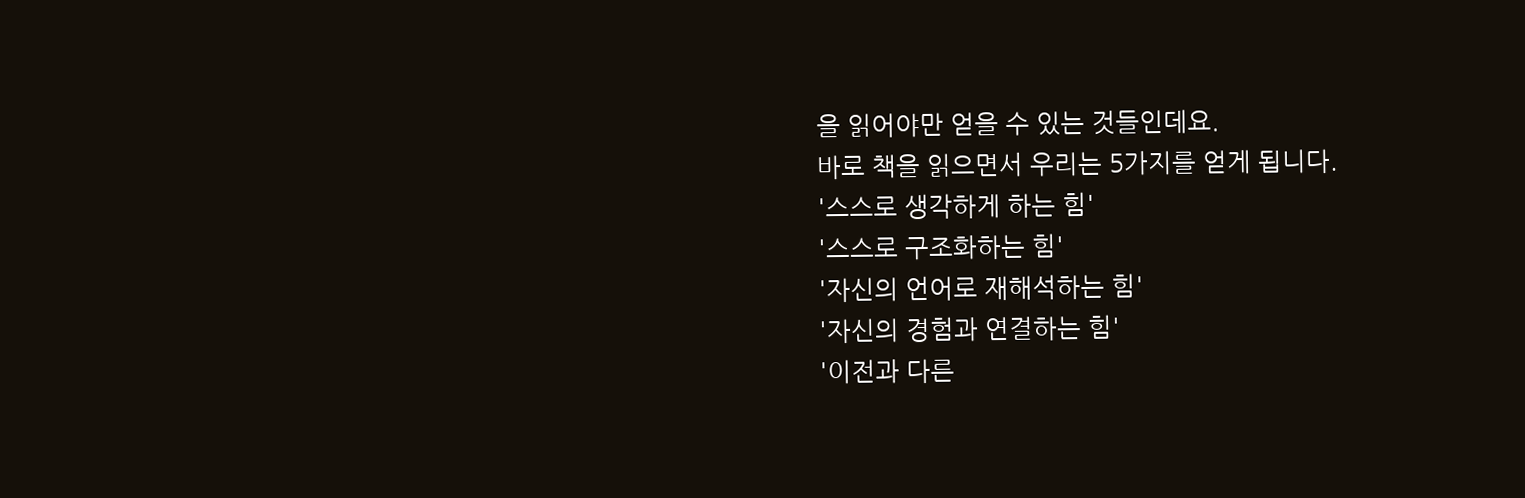을 읽어야만 얻을 수 있는 것들인데요.
바로 책을 읽으면서 우리는 5가지를 얻게 됩니다.
'스스로 생각하게 하는 힘'
'스스로 구조화하는 힘'
'자신의 언어로 재해석하는 힘'
'자신의 경험과 연결하는 힘'
'이전과 다른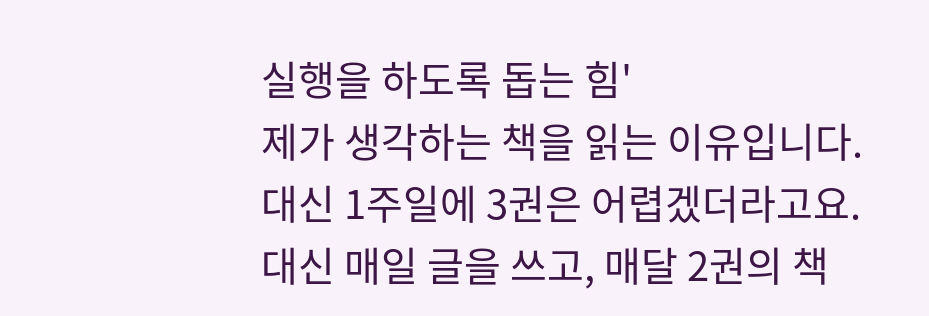실행을 하도록 돕는 힘'
제가 생각하는 책을 읽는 이유입니다.
대신 1주일에 3권은 어렵겠더라고요.
대신 매일 글을 쓰고, 매달 2권의 책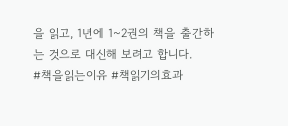을 읽고, 1년에 1~2권의 책을 출간하는 것으로 대신해 보려고 합니다.
#책을읽는이유 #책읽기의효과